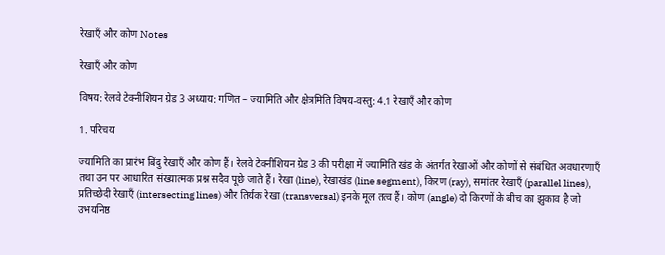रेखाएँ और कोण Notes

रेखाएँ और कोण

विषय: रेलवे टेक्नीशियन ग्रेड 3 अध्याय: गणित – ज्यामिति और क्षेत्रमिति विषय-वस्तु: 4.1 रेखाएँ और कोण

1. परिचय

ज्यामिति का प्रारंभ बिंदु रेखाएँ और कोण हैं। रेलवे टेक्नीशियन ग्रेड 3 की परीक्षा में ज्यामिति खंड के अंतर्गत रेखाओं और कोणों से संबंधित अवधारणाएँ तथा उन पर आधारित संख्यात्मक प्रश्न सदैव पूछे जाते हैं। रेखा (line), रेखाखंड (line segment), किरण (ray), समांतर रेखाएँ (parallel lines), प्रतिच्छेदी रेखाएँ (intersecting lines) और तिर्यक रेखा (transversal) इनके मूल तत्व हैं। कोण (angle) दो किरणों के बीच का झुकाव है जो उभयनिष्ठ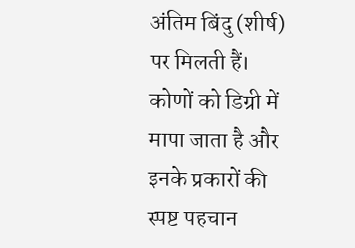अंतिम बिंदु (शीर्ष) पर मिलती हैं। कोणों को डिग्री में मापा जाता है और इनके प्रकारों की स्पष्ट पहचान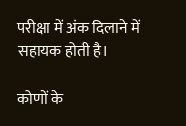परीक्षा में अंक दिलाने में सहायक होती है।

कोणों के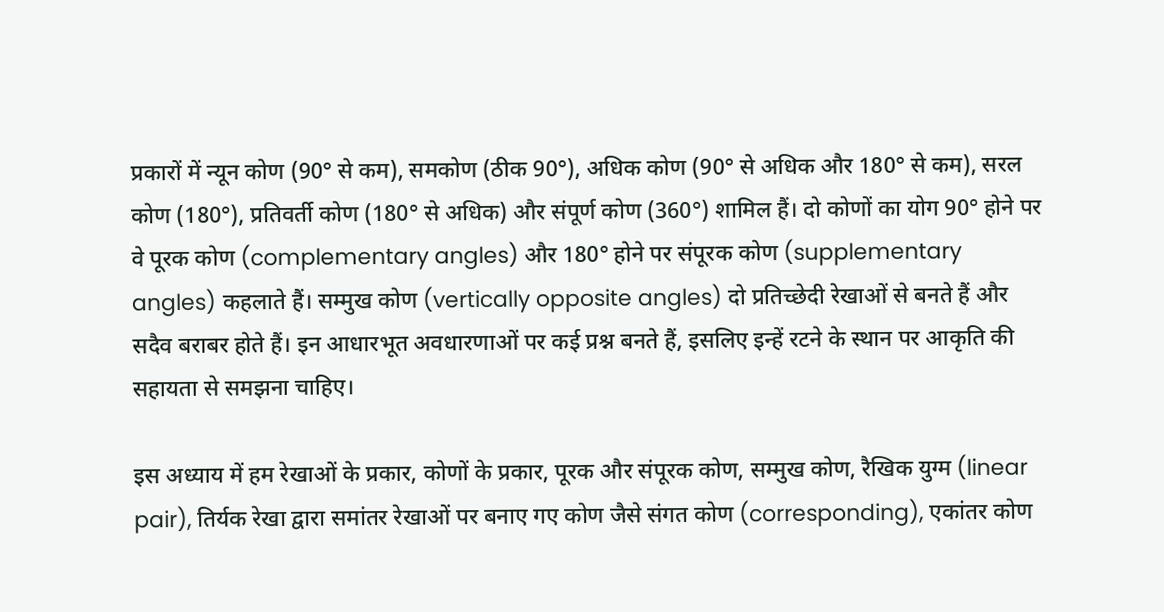प्रकारों में न्यून कोण (90° से कम), समकोण (ठीक 90°), अधिक कोण (90° से अधिक और 180° से कम), सरल कोण (180°), प्रतिवर्ती कोण (180° से अधिक) और संपूर्ण कोण (360°) शामिल हैं। दो कोणों का योग 90° होने पर वे पूरक कोण (complementary angles) और 180° होने पर संपूरक कोण (supplementary angles) कहलाते हैं। सम्मुख कोण (vertically opposite angles) दो प्रतिच्छेदी रेखाओं से बनते हैं और सदैव बराबर होते हैं। इन आधारभूत अवधारणाओं पर कई प्रश्न बनते हैं, इसलिए इन्हें रटने के स्थान पर आकृति की सहायता से समझना चाहिए।

इस अध्याय में हम रेखाओं के प्रकार, कोणों के प्रकार, पूरक और संपूरक कोण, सम्मुख कोण, रैखिक युग्म (linear pair), तिर्यक रेखा द्वारा समांतर रेखाओं पर बनाए गए कोण जैसे संगत कोण (corresponding), एकांतर कोण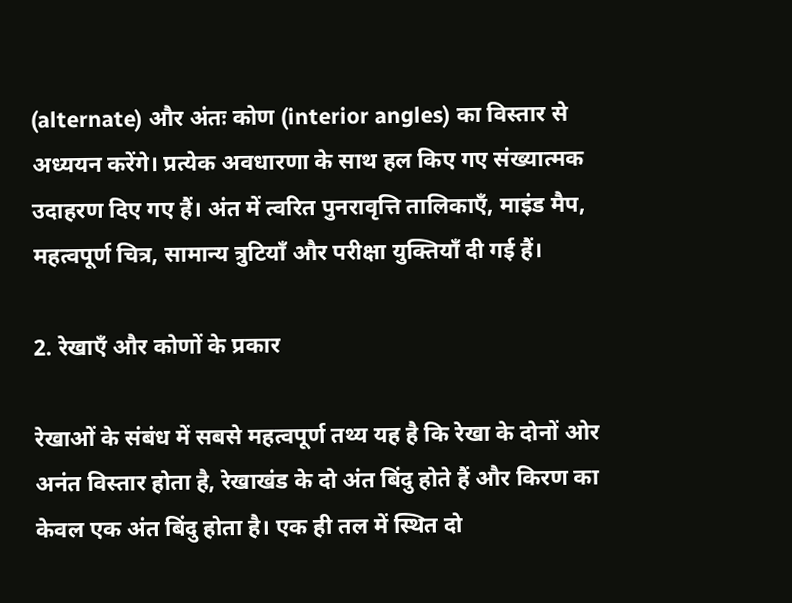(alternate) और अंतः कोण (interior angles) का विस्तार से अध्ययन करेंगे। प्रत्येक अवधारणा के साथ हल किए गए संख्यात्मक उदाहरण दिए गए हैं। अंत में त्वरित पुनरावृत्ति तालिकाएँ, माइंड मैप, महत्वपूर्ण चित्र, सामान्य त्रुटियाँ और परीक्षा युक्तियाँ दी गई हैं।

2. रेखाएँ और कोणों के प्रकार

रेखाओं के संबंध में सबसे महत्वपूर्ण तथ्य यह है कि रेखा के दोनों ओर अनंत विस्तार होता है, रेखाखंड के दो अंत बिंदु होते हैं और किरण का केवल एक अंत बिंदु होता है। एक ही तल में स्थित दो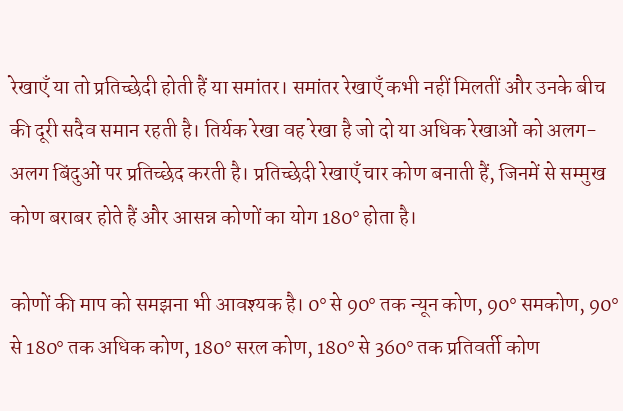रेखाएँ या तो प्रतिच्छेदी होती हैं या समांतर। समांतर रेखाएँ कभी नहीं मिलतीं और उनके बीच की दूरी सदैव समान रहती है। तिर्यक रेखा वह रेखा है जो दो या अधिक रेखाओं को अलग-अलग बिंदुओं पर प्रतिच्छेद करती है। प्रतिच्छेदी रेखाएँ चार कोण बनाती हैं, जिनमें से सम्मुख कोण बराबर होते हैं और आसन्न कोणों का योग 180° होता है।

कोणों की माप को समझना भी आवश्यक है। 0° से 90° तक न्यून कोण, 90° समकोण, 90° से 180° तक अधिक कोण, 180° सरल कोण, 180° से 360° तक प्रतिवर्ती कोण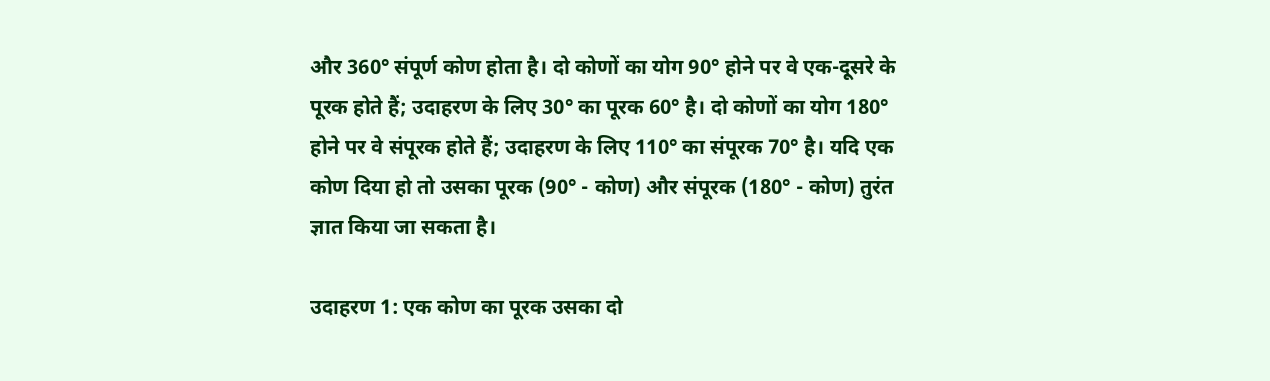और 360° संपूर्ण कोण होता है। दो कोणों का योग 90° होने पर वे एक-दूसरे के पूरक होते हैं; उदाहरण के लिए 30° का पूरक 60° है। दो कोणों का योग 180° होने पर वे संपूरक होते हैं; उदाहरण के लिए 110° का संपूरक 70° है। यदि एक कोण दिया हो तो उसका पूरक (90° - कोण) और संपूरक (180° - कोण) तुरंत ज्ञात किया जा सकता है।

उदाहरण 1: एक कोण का पूरक उसका दो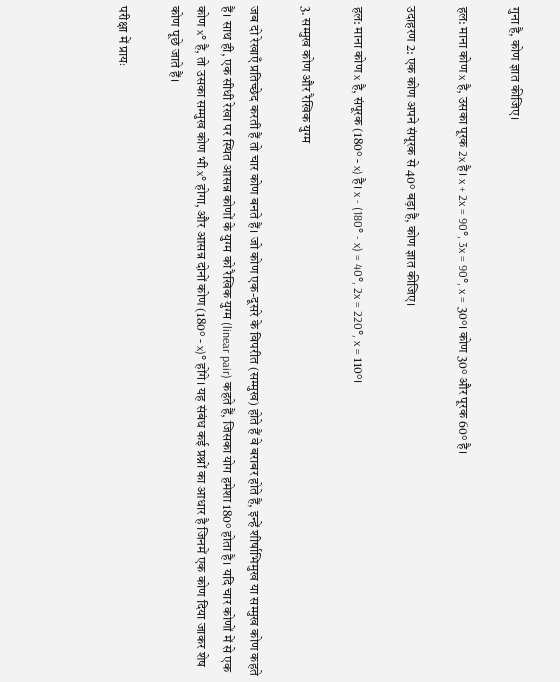गुना है, कोण ज्ञात कीजिए।

हल: माना कोण x है, उसका पूरक 2x है। x + 2x = 90°, 3x = 90°, x = 30°। कोण 30° और पूरक 60° है।

उदाहरण 2: एक कोण अपने संपूरक से 40° बड़ा है, कोण ज्ञात कीजिए।

हल: माना कोण x है, संपूरक (180° - x) है। x - (180° - x) = 40°, 2x = 220°, x = 110°।

3. सम्मुख कोण और रैखिक युग्म

जब दो रेखाएँ प्रतिच्छेद करती हैं तो चार कोण बनते हैं। जो कोण एक-दूसरे के विपरीत (सम्मुख) होते हैं वे बराबर होते हैं, इन्हें शीर्षाभिमुख या सम्मुख कोण कहते हैं। साथ ही, एक सीधी रेखा पर स्थित आसन्न कोणों के युग्म को रैखिक युग्म (linear pair) कहते हैं, जिसका योग हमेशा 180° होता है। यदि चार कोणों में से एक कोण x° है, तो उसका सम्मुख कोण भी x° होगा, और आसन्न दोनों कोण (180° - x)° होंगे। यह संबंध कई प्रश्नों का आधार है जिनमें एक कोण दिया जाकर शेष कोण पूछे जाते हैं।

परीक्षा में प्रायः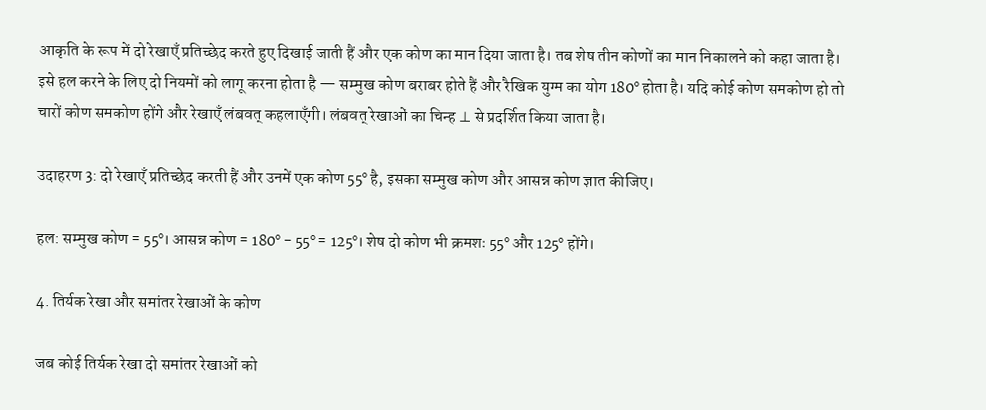आकृति के रूप में दो रेखाएँ प्रतिच्छेद करते हुए दिखाई जाती हैं और एक कोण का मान दिया जाता है। तब शेष तीन कोणों का मान निकालने को कहा जाता है। इसे हल करने के लिए दो नियमों को लागू करना होता है — सम्मुख कोण बराबर होते हैं और रैखिक युग्म का योग 180° होता है। यदि कोई कोण समकोण हो तो चारों कोण समकोण होंगे और रेखाएँ लंबवत् कहलाएँगी। लंबवत् रेखाओं का चिन्ह ⊥ से प्रदर्शित किया जाता है।

उदाहरण 3: दो रेखाएँ प्रतिच्छेद करती हैं और उनमें एक कोण 55° है, इसका सम्मुख कोण और आसन्न कोण ज्ञात कीजिए।

हल: सम्मुख कोण = 55°। आसन्न कोण = 180° - 55° = 125°। शेष दो कोण भी क्रमशः 55° और 125° होंगे।

4. तिर्यक रेखा और समांतर रेखाओं के कोण

जब कोई तिर्यक रेखा दो समांतर रेखाओं को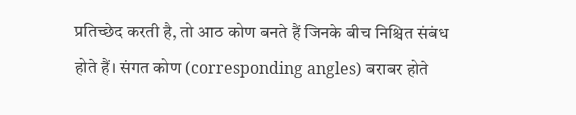प्रतिच्छेद करती है, तो आठ कोण बनते हैं जिनके बीच निश्चित संबंध होते हैं। संगत कोण (corresponding angles) बराबर होते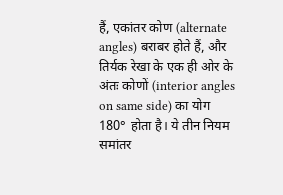हैं, एकांतर कोण (alternate angles) बराबर होते हैं, और तिर्यक रेखा के एक ही ओर के अंतः कोणों (interior angles on same side) का योग 180° होता है। ये तीन नियम समांतर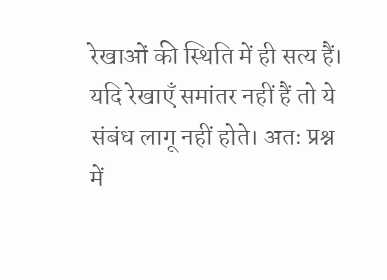रेखाओं की स्थिति में ही सत्य हैं। यदि रेखाएँ समांतर नहीं हैं तो ये संबंध लागू नहीं होते। अतः प्रश्न में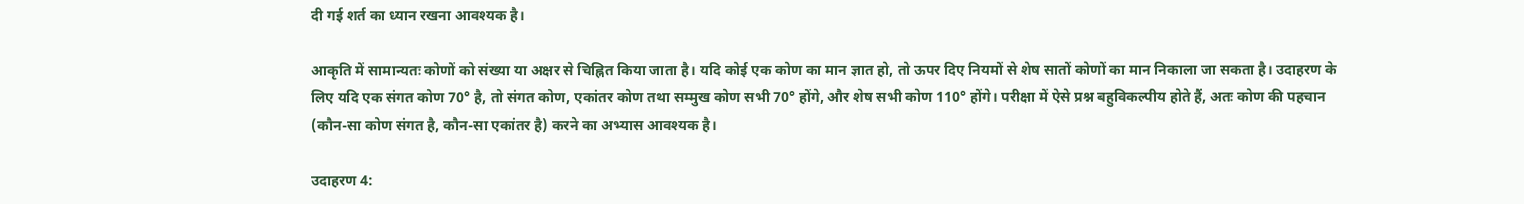दी गई शर्त का ध्यान रखना आवश्यक है।

आकृति में सामान्यतः कोणों को संख्या या अक्षर से चिह्नित किया जाता है। यदि कोई एक कोण का मान ज्ञात हो, तो ऊपर दिए नियमों से शेष सातों कोणों का मान निकाला जा सकता है। उदाहरण के लिए यदि एक संगत कोण 70° है, तो संगत कोण, एकांतर कोण तथा सम्मुख कोण सभी 70° होंगे, और शेष सभी कोण 110° होंगे। परीक्षा में ऐसे प्रश्न बहुविकल्पीय होते हैं, अतः कोण की पहचान (कौन-सा कोण संगत है, कौन-सा एकांतर है) करने का अभ्यास आवश्यक है।

उदाहरण 4: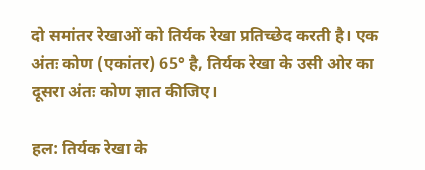दो समांतर रेखाओं को तिर्यक रेखा प्रतिच्छेद करती है। एक अंतः कोण (एकांतर) 65° है, तिर्यक रेखा के उसी ओर का दूसरा अंतः कोण ज्ञात कीजिए।

हल: तिर्यक रेखा के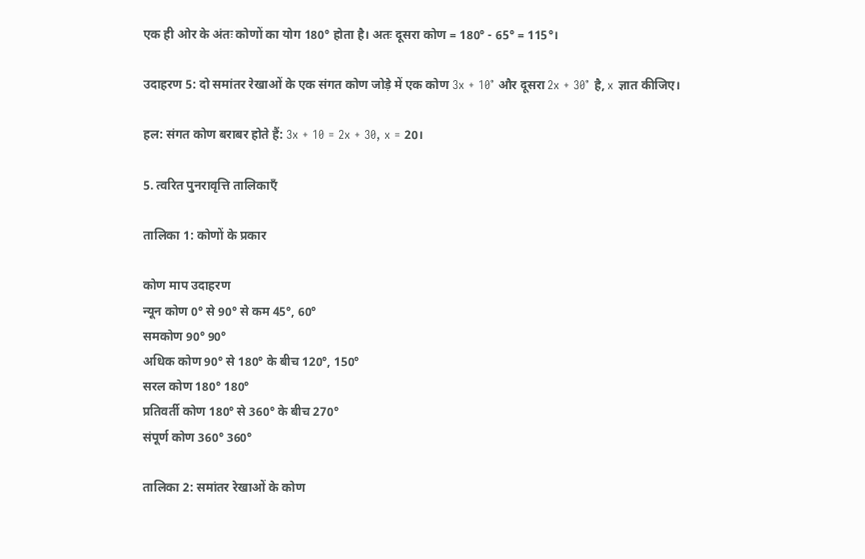एक ही ओर के अंतः कोणों का योग 180° होता है। अतः दूसरा कोण = 180° - 65° = 115°।

उदाहरण 5: दो समांतर रेखाओं के एक संगत कोण जोड़े में एक कोण 3x + 10° और दूसरा 2x + 30° है, x ज्ञात कीजिए।

हल: संगत कोण बराबर होते हैं: 3x + 10 = 2x + 30, x = 20।

5. त्वरित पुनरावृत्ति तालिकाएँ

तालिका 1: कोणों के प्रकार

कोण माप उदाहरण
न्यून कोण 0° से 90° से कम 45°, 60°
समकोण 90° 90°
अधिक कोण 90° से 180° के बीच 120°, 150°
सरल कोण 180° 180°
प्रतिवर्ती कोण 180° से 360° के बीच 270°
संपूर्ण कोण 360° 360°

तालिका 2: समांतर रेखाओं के कोण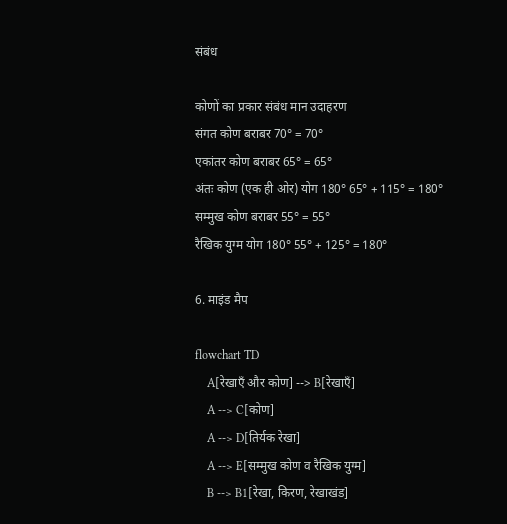संबंध

कोणों का प्रकार संबंध मान उदाहरण
संगत कोण बराबर 70° = 70°
एकांतर कोण बराबर 65° = 65°
अंतः कोण (एक ही ओर) योग 180° 65° + 115° = 180°
सम्मुख कोण बराबर 55° = 55°
रैखिक युग्म योग 180° 55° + 125° = 180°

6. माइंड मैप

flowchart TD
    A[रेखाएँ और कोण] --> B[रेखाएँ]
    A --> C[कोण]
    A --> D[तिर्यक रेखा]
    A --> E[सम्मुख कोण व रैखिक युग्म]
    B --> B1[रेखा, किरण, रेखाखंड]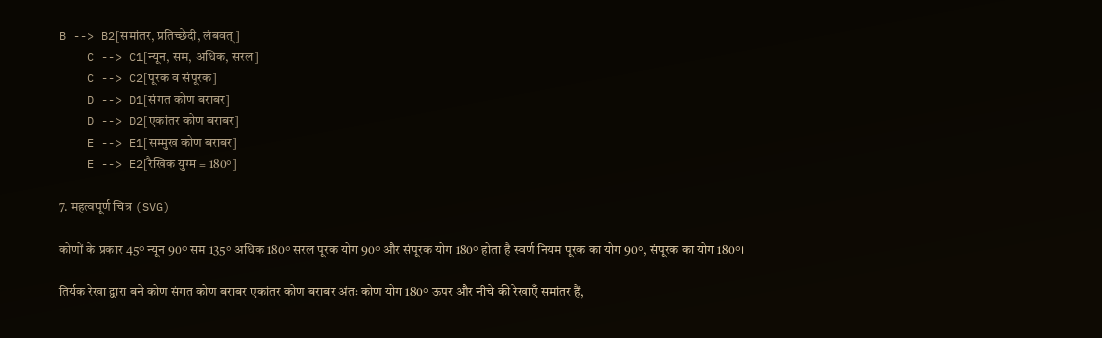B --> B2[समांतर, प्रतिच्छेदी, लंबवत्]
    C --> C1[न्यून, सम, अधिक, सरल]
    C --> C2[पूरक व संपूरक]
    D --> D1[संगत कोण बराबर]
    D --> D2[एकांतर कोण बराबर]
    E --> E1[सम्मुख कोण बराबर]
    E --> E2[रैखिक युग्म = 180°]

7. महत्वपूर्ण चित्र (SVG)

कोणों के प्रकार 45° न्यून 90° सम 135° अधिक 180° सरल पूरक योग 90° और संपूरक योग 180° होता है स्वर्ण नियम पूरक का योग 90°, संपूरक का योग 180°।

तिर्यक रेखा द्वारा बने कोण संगत कोण बराबर एकांतर कोण बराबर अंतः कोण योग 180° ऊपर और नीचे की रेखाएँ समांतर हैं,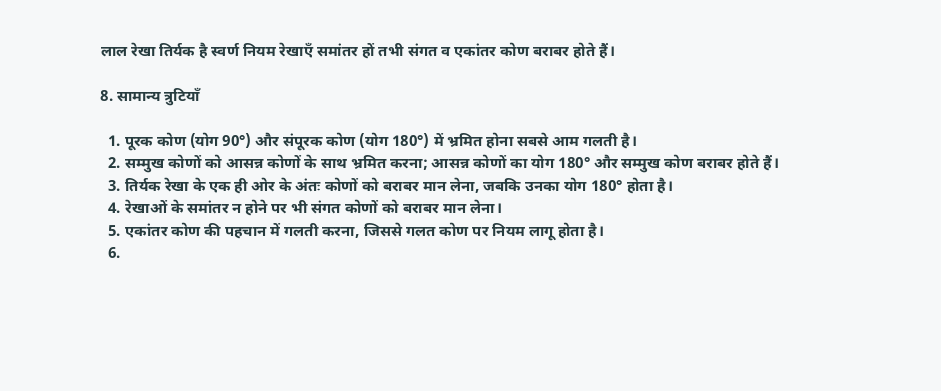लाल रेखा तिर्यक है स्वर्ण नियम रेखाएँ समांतर हों तभी संगत व एकांतर कोण बराबर होते हैं।

8. सामान्य त्रुटियाँ

  1. पूरक कोण (योग 90°) और संपूरक कोण (योग 180°) में भ्रमित होना सबसे आम गलती है।
  2. सम्मुख कोणों को आसन्न कोणों के साथ भ्रमित करना; आसन्न कोणों का योग 180° और सम्मुख कोण बराबर होते हैं।
  3. तिर्यक रेखा के एक ही ओर के अंतः कोणों को बराबर मान लेना, जबकि उनका योग 180° होता है।
  4. रेखाओं के समांतर न होने पर भी संगत कोणों को बराबर मान लेना।
  5. एकांतर कोण की पहचान में गलती करना, जिससे गलत कोण पर नियम लागू होता है।
  6.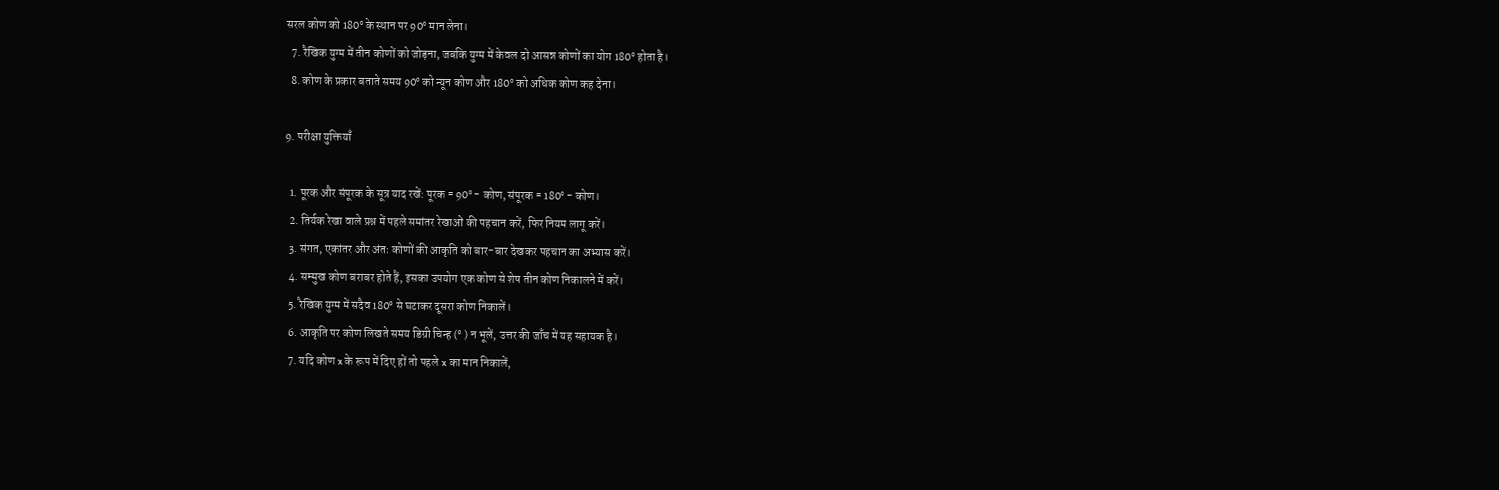सरल कोण को 180° के स्थान पर 90° मान लेना।
  7. रैखिक युग्म में तीन कोणों को जोड़ना, जबकि युग्म में केवल दो आसन्न कोणों का योग 180° होता है।
  8. कोण के प्रकार बताते समय 90° को न्यून कोण और 180° को अधिक कोण कह देना।

9. परीक्षा युक्तियाँ

  1. पूरक और संपूरक के सूत्र याद रखें: पूरक = 90° - कोण, संपूरक = 180° - कोण।
  2. तिर्यक रेखा वाले प्रश्न में पहले समांतर रेखाओं की पहचान करें, फिर नियम लागू करें।
  3. संगत, एकांतर और अंतः कोणों की आकृति को बार-बार देखकर पहचान का अभ्यास करें।
  4. सम्मुख कोण बराबर होते हैं, इसका उपयोग एक कोण से शेष तीन कोण निकालने में करें।
  5. रैखिक युग्म में सदैव 180° से घटाकर दूसरा कोण निकालें।
  6. आकृति पर कोण लिखते समय डिग्री चिन्ह (° ) न भूलें, उत्तर की जाँच में यह सहायक है।
  7. यदि कोण x के रूप में दिए हों तो पहले x का मान निकालें,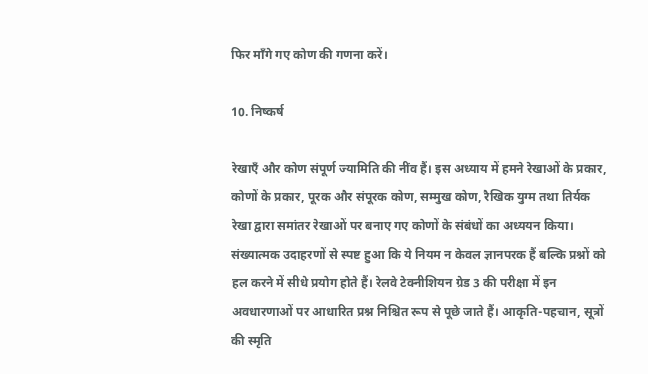फिर माँगे गए कोण की गणना करें।

10. निष्कर्ष

रेखाएँ और कोण संपूर्ण ज्यामिति की नींव हैं। इस अध्याय में हमने रेखाओं के प्रकार, कोणों के प्रकार, पूरक और संपूरक कोण, सम्मुख कोण, रैखिक युग्म तथा तिर्यक रेखा द्वारा समांतर रेखाओं पर बनाए गए कोणों के संबंधों का अध्ययन किया। संख्यात्मक उदाहरणों से स्पष्ट हुआ कि ये नियम न केवल ज्ञानपरक हैं बल्कि प्रश्नों को हल करने में सीधे प्रयोग होते हैं। रेलवे टेक्नीशियन ग्रेड 3 की परीक्षा में इन अवधारणाओं पर आधारित प्रश्न निश्चित रूप से पूछे जाते हैं। आकृति-पहचान, सूत्रों की स्मृति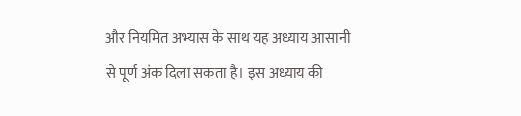और नियमित अभ्यास के साथ यह अध्याय आसानी से पूर्ण अंक दिला सकता है। इस अध्याय की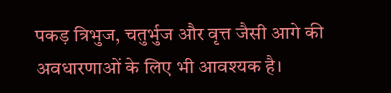पकड़ त्रिभुज, चतुर्भुज और वृत्त जैसी आगे की अवधारणाओं के लिए भी आवश्यक है।